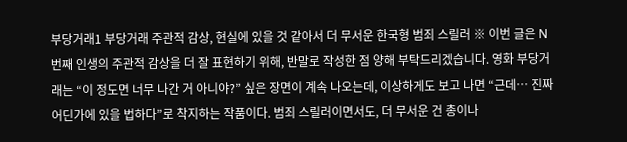부당거래1 부당거래 주관적 감상, 현실에 있을 것 같아서 더 무서운 한국형 범죄 스릴러 ※ 이번 글은 N번째 인생의 주관적 감상을 더 잘 표현하기 위해, 반말로 작성한 점 양해 부탁드리겠습니다. 영화 부당거래는 “이 정도면 너무 나간 거 아니야?” 싶은 장면이 계속 나오는데, 이상하게도 보고 나면 “근데… 진짜 어딘가에 있을 법하다”로 착지하는 작품이다. 범죄 스릴러이면서도, 더 무서운 건 총이나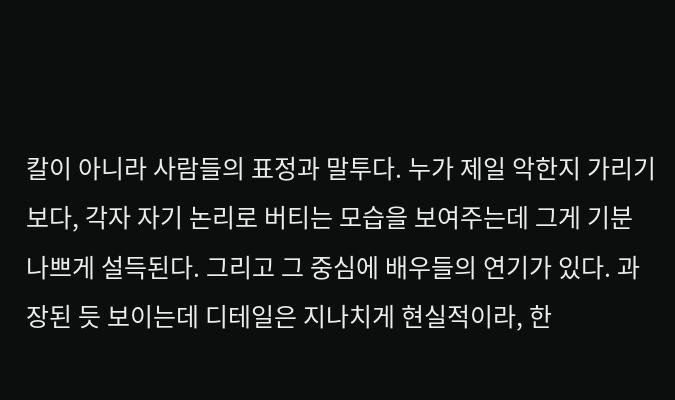칼이 아니라 사람들의 표정과 말투다. 누가 제일 악한지 가리기보다, 각자 자기 논리로 버티는 모습을 보여주는데 그게 기분 나쁘게 설득된다. 그리고 그 중심에 배우들의 연기가 있다. 과장된 듯 보이는데 디테일은 지나치게 현실적이라, 한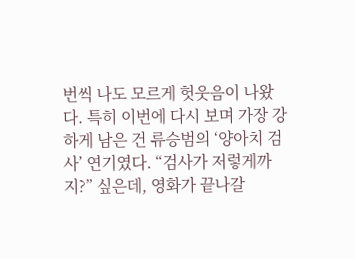번씩 나도 모르게 헛웃음이 나왔다. 특히 이번에 다시 보며 가장 강하게 남은 건 류승범의 ‘양아치 검사’ 연기였다. “검사가 저렇게까지?” 싶은데, 영화가 끝나갈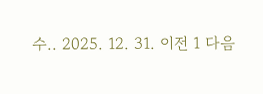수.. 2025. 12. 31. 이전 1 다음